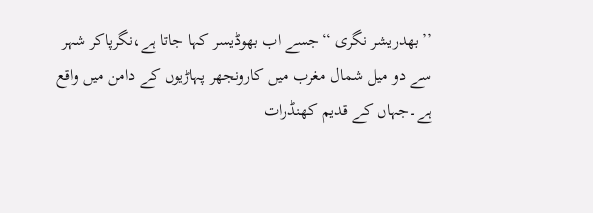’’بھدریشر نگری ‘‘جسے اب بھوڈیسر کہا جاتا ہے،نگرپاکر شہر سے دو میل شمال مغرب میں کارونجھر پہاڑیوں کے دامن میں واقع ہے۔جہاں کے قدیم کھنڈرات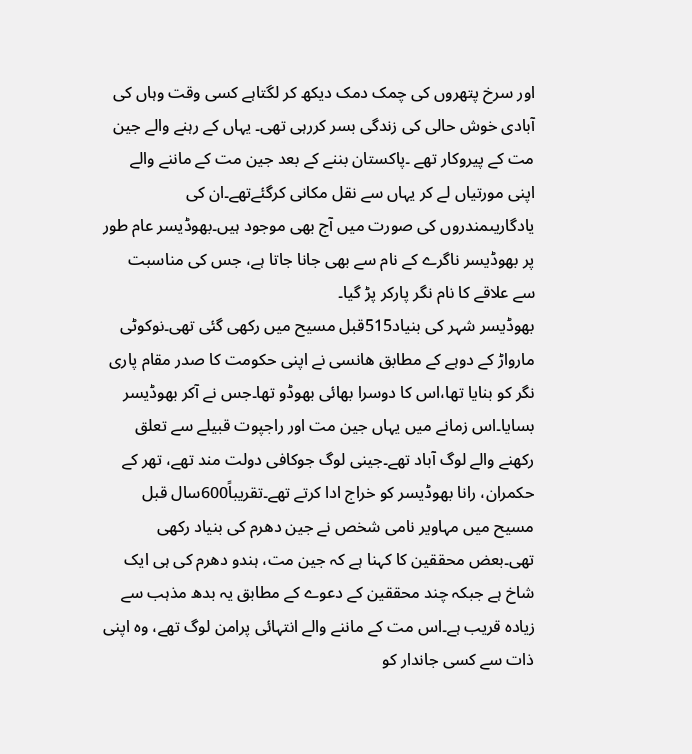اور سرخ پتھروں کی چمک دمک دیکھ کر لگتاہے کسی وقت وہاں کی آبادی خوش حالی کی زندگی بسر کررہی تھی۔ یہاں کے رہنے والے جین مت کے پیروکار تھے ۔پاکستان بننے کے بعد جین مت کے ماننے والے اپنی مورتیاں لے کر یہاں سے نقل مکانی کرگئےتھے۔ان کی یادگاریںمندروں کی صورت میں آج بھی موجود ہیں۔بھوڈیسر عام طور پر بھوڈیسر ناگرے کے نام سے بھی جانا جاتا ہے، جس کی مناسبت سے علاقے کا نام نگر پارکر پڑ گیا۔
بھوڈیسر شہر کی بنیاد515قبل مسیح میں رکھی گئی تھی۔نوکوٹی مارواڑ کے دوہے کے مطابق ھانسی نے اپنی حکومت کا صدر مقام پاری نگر کو بنایا تھا،اس کا دوسرا بھائی بھوڈو تھا۔جس نے آکر بھوڈیسر بسایا۔اس زمانے میں یہاں جین مت اور راجپوت قبیلے سے تعلق رکھنے والے لوگ آباد تھے۔جینی لوگ جوکافی دولت مند تھے، تھر کے حکمران، رانا بھوڈیسر کو خراج ادا کرتے تھے۔تقریباً600سال قبل مسیح میں مہاویر نامی شخص نے جین دھرم کی بنیاد رکھی تھی۔بعض محققین کا کہنا ہے کہ جین مت، ہندو دھرم کی ہی ایک شاخ ہے جبکہ چند محققین کے دعوے کے مطابق یہ بدھ مذہب سے زیادہ قریب ہے۔اس مت کے ماننے والے انتہائی پرامن لوگ تھے، وہ اپنی ذات سے کسی جاندار کو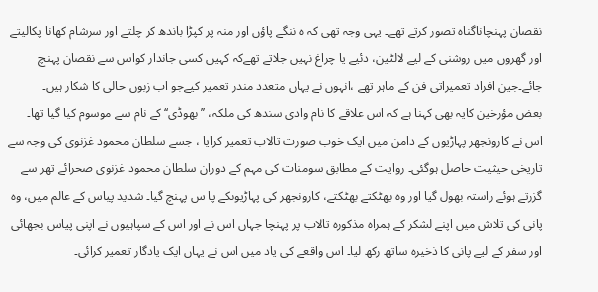نقصان پہنچاناگناہ تصور کرتے تھے۔ یہی وجہ تھی کہ ہ ننگے پاؤں اور منہ پر کپڑا باندھ کر چلتے اور سرشام کھانا پکالیتے اور گھروں میں روشنی کے لیے لالٹین، دئیے یا چراغ نہیں جلاتے تھےکہ کہیں کسی جاندار کواس سے نقصان پہنچ جائے۔جین افراد تعمیراتی فن کے ماہر تھے ،انہوں نے یہاں متعدد مندر تعمیر کیےجو اب زبوں حالی کا شکار ہیں۔
بعض مؤرخین کایہ بھی کہنا ہے کہ اس علاقے کا نام وادی سندھ کی ملکہ، ’’ بھوڈی‘‘ کے نام سے موسوم کیا گیا تھا۔ اس نے کارونجھر پہاڑیوں کے دامن میں ایک خوب صورت تالاب تعمیر کرایا ، جسے سلطان محمود غزنوی کی وجہ سے تاریخی حیثیت حاصل ہوگئی۔ روایت کے مطابق سومنات کی مہم کے دوران سلطان محمود غزنوی صحرائے تھر سے گزرتے ہوئے راستہ بھول گیا اور وہ بھٹکتے بھٹکتے، کارونجھر کی پہاڑیوںکے پا س پہنچ گیا۔ شدید پیاس کے عالم میں، وہ پانی کی تلاش میں اپنے لشکر کے ہمراہ مذکورہ تالاب پر پہنچا جہاں اس نے اور اس کے سپاہیوں نے اپنی پیاس بجھائی اور سفر کے لیے پانی کا ذخیرہ ساتھ رکھ لیا۔ اس واقعے کی یاد میں اس نے یہاں ایک یادگار تعمیر کرائی۔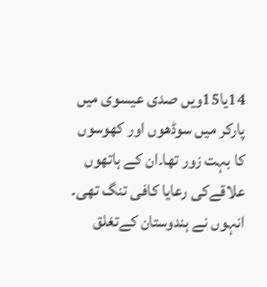14یا15ویں صدی عیسوی میں پارکر میں سوڈھوں اور کھوسوں کا بہت زور تھا۔ان کے ہاتھوں علاقےکی رعایا کافی تنگ تھی۔ انہوں نے ہندوستان کےتغلق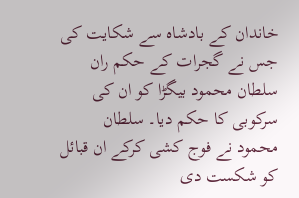خاندان کے بادشاہ سے شکایت کی جس نے گجرات کے حکم ران سلطان محمود بیگڑا کو ان کی سرکوبی کا حکم دیا۔ سلطان محمود نے فوج کشی کرکے ان قبائل کو شکست دی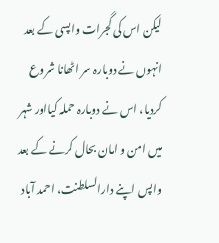لیکن اس کی گجرات واپسی کے بعد انہوں نے دوبارہ سر اٹھانا شروع کردیا، اس نے دوبارہ حملہ کیااور شہر میں امن و امان بحال کرنے کے بعد واپس اپنے دارالسلطنت، احمد آباد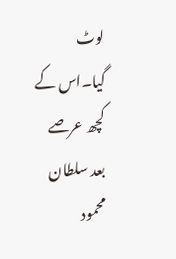لوٹ گیا۔اس کے کچھ عرصے بعد سلطان محمود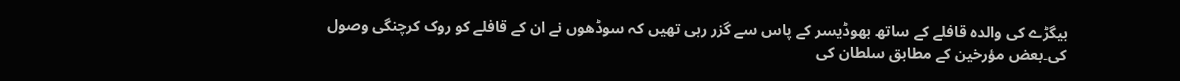بیگڑے کی والدہ قافلے کے ساتھ بھوڈیسر کے پاس سے گزر رہی تھیں کہ سوڈھوں نے ان کے قافلے کو روک کرچنگی وصول کی۔بعض مؤرخین کے مطابق سلطان کی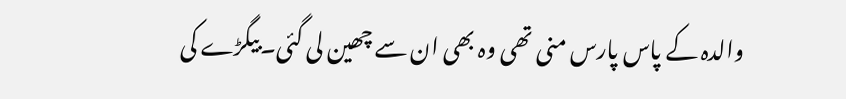والدہ کے پاس پارس منی تھی وہ بھی ان سے چھین لی گئی۔بیگڑے کی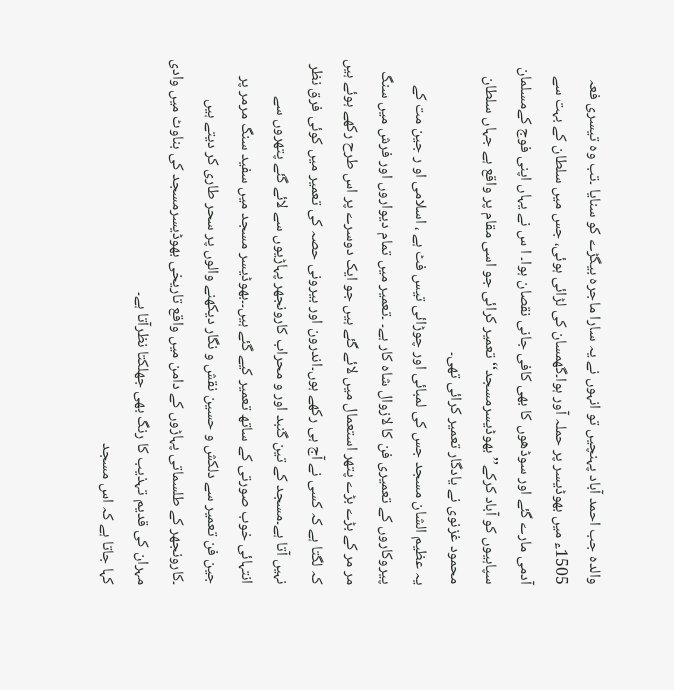والدہ جب احمد آباد پہنچیں تو انہوں نے یہ سارا ماجرہ بیگڑے کو سنایا ۔تب وہ تیسری فعہ 1505ء میں بھوڈیسر پر حملہ آور ہوا۔گھمسان کی لڑائی ہوئی، جس میں سلطان کے بہت سے آدمی مارے گئے اور سوڈھوں کا بھی کافی جانی نقصان ہوا۔ ا س نے یہاں اپنی فوج کےمسلمان سپاہیوں کو آباد کرکے’’ بھوڈیسرمسجد‘‘ تعمیر کرائی جو اسی مقام پر واقع ہے جہاں سلطان محمود غزنوی نے یادگار تعمیر کرائی تھی۔
یہ عظیم الشان مسجد جس کی لمبائی اور چوڑائی تیس فٹ ہے ، اسلامی او ر جین مت کے پیروکاروں کے تعمیری فن کا لازوال شاہ کار ہے۔ ۔تعمیر میں تمام دیواروں اور فرش میں سنگ مر مر کے بڑے بڑے پتھر استعمال میں لائے گئے ہیں جو ایک دوسرے پر اس طرح رکھے ہوئے ہیں کہ لگتا ہے کہ کسی نے آج ہی رکھے ہوں۔اندرون اور بیرونی حصہ کی تعمیر میں کوئی فرق نظر نہیں آتا ہے۔مسجد کے تین گنبد اور و محراب کارونجھر پہاڑیوں سے لائے گئے پتھروں سے انتہائی خوب صورتی کے ساتھ تعمیر کیے گئے ہیں۔۔بھوڈیسر مسجد میں سفید سنگ مرمر پر جین فن تعمیر سے دلکش و حسین نقش و نگار دیکھنے والوں پر سحر طاری کر دیتے ہیں ۔کارونجھر کے طلسماتی پہاڑوں کے دامن میں واقع تاریخی بھوڈیسرمسجد کی بناوٹ میں وادی مہران کی قدیم تہذیب کا رنگ بھی جھلکتا نظرآتا ہے۔
کہا جاتا ہے کہ اس مسجد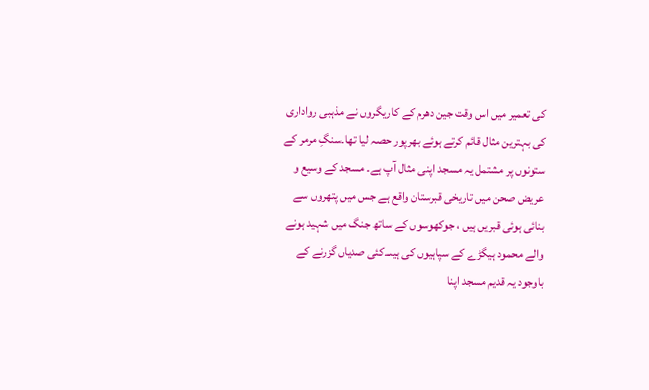کی تعمیر میں اس وقت جین دھرم کے کاریگروں نے مذہبی رواداری کی بہترین مثال قائم کرتے ہوئے بھرپور حصہ لیا تھا۔سنگِ مرمر کے ستونوں پر مشتمل یہ مسجد اپنی مثال آپ ہے۔ مسجد کے وسیع و عریض صحن میں تاریخی قبرستان واقع ہے جس میں پتھروں سے بنائی ہوئی قبریں ہیں ، جوکھوسوں کے ساتھ جنگ میں شہید ہونے والے محمود ہیگڑے کے سپاہیوں کی ہیںـ۔کئی صدیاں گزرنے کے باوجود یہ قدیم مسجد اپنا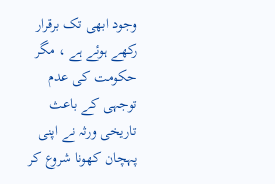وجود ابھی تک برقرار رکھے ہوئے ہے ، مگر حکومت کی عدم توجہی کے باعث تاریخی ورثہ نے اپنی پہچان کھونا شروع کر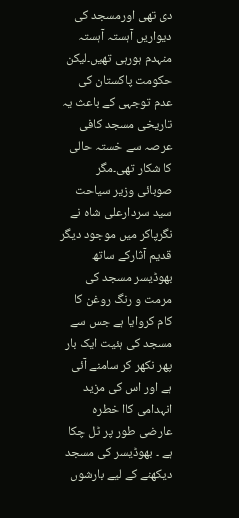دی تھی اورمسجد کی دیواریں آہستہ آہستہ منہدم ہورہی تھیں۔لیکن حکومت پاکستان کی عدم توجہی کے باعث یہ تاریخی مسجد کافی عرصہ سے خستہ حالی کا شکار تھی۔مگر صوبائی وزیر سیاحت سید سردارعلی شاہ نے نگرپاکر میں موجود دیگر قدیم آثارکے ساتھ بھوڈیسر مسجد کی مرمت و رنگ روغن کا کام کروایا ہے جس سے مسجد کی ہئیت ایک بار پھر نکھر کر سامنے آئی ہے اور اس کی مزید انہدامی کاا خطرہ عارضی طور پر ٹل چکا ہے ۔ بھوڈیسر کی مسجد دیکھنے کے لیے بارشوں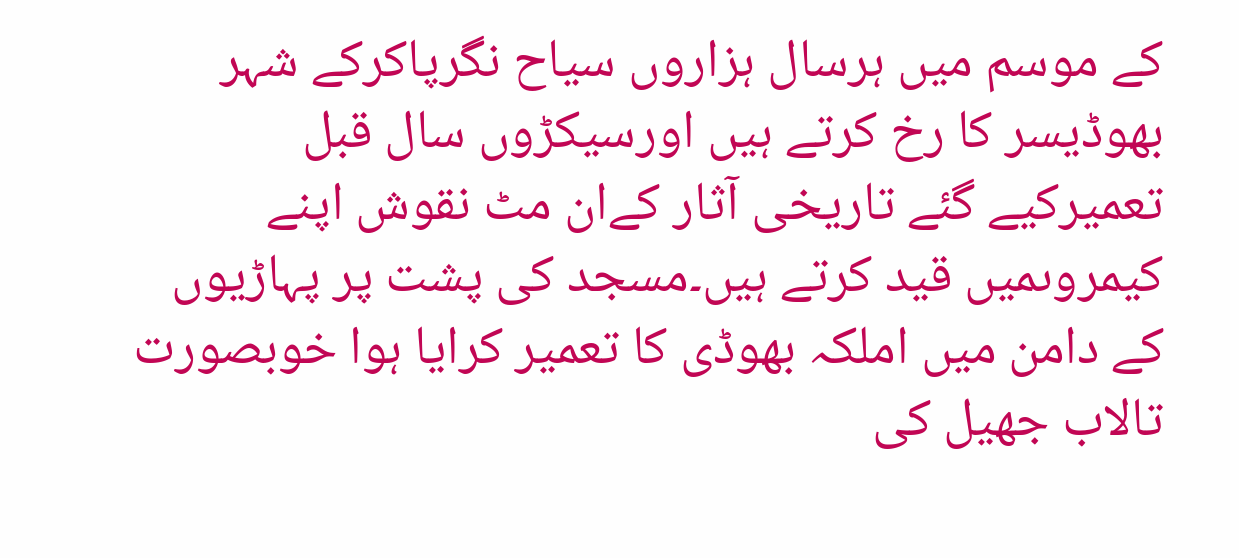کے موسم میں ہرسال ہزاروں سیاح نگرپاکرکے شہر بھوڈیسر کا رخ کرتے ہیں اورسیکڑوں سال قبل تعمیرکیے گئے تاریخی آثار کےان مٹ نقوش اپنے کیمروںمیں قید کرتے ہیں۔مسجد کی پشت پر پہاڑیوں کے دامن میں املکہ بھوڈی کا تعمیر کرایا ہوا خوبصورت تالاب جھیل کی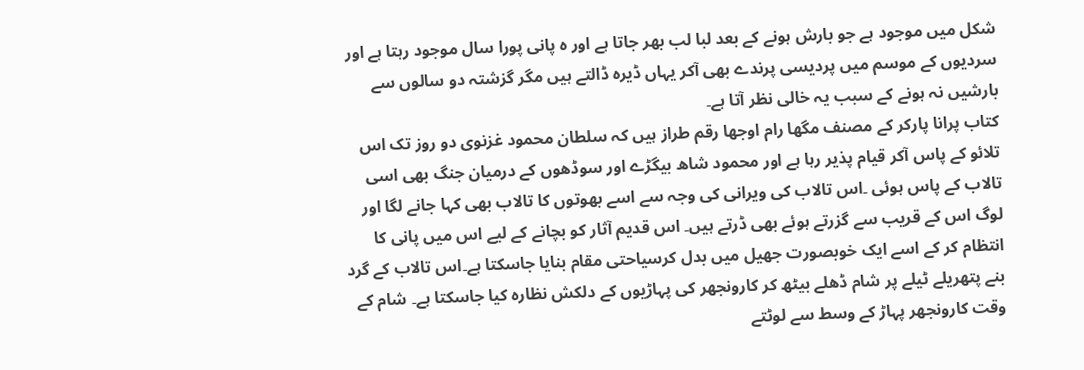شکل میں موجود ہے جو بارش ہونے کے بعد لبا لب بھر جاتا ہے اور ہ پانی پورا سال موجود رہتا ہے اور سردیوں کے موسم میں پردیسی پرندے بھی آکر یہاں ڈیرہ ڈالتے ہیں مگر گزشتہ دو سالوں سے بارشیں نہ ہونے کے سبب یہ خالی نظر آتا ہے۔
کتاب پرانا پارکر کے مصنف مگھا رام اوجھا رقم طراز ہیں کہ سلطان محمود غزنوی دو روز تک اس تلائو کے پاس آکر قیام پذیر رہا ہے اور محمود شاھ بیگڑے اور سوڈھوں کے درمیان جنگ بھی اسی تالاب کے پاس ہوئی ۔اس تالاب کی ویرانی کی وجہ سے اسے بھوتوں کا تالاب بھی کہا جانے لگا اور لوگ اس کے قریب سے گزرتے ہوئے بھی ڈرتے ہیں۔ اس قدیم آثار کو بچانے کے لیے اس میں پانی کا انتظام کر کے اسے ایک خوبصورت جھیل میں بدل کرسیاحتی مقام بنایا جاسکتا ہے۔اس تالاب کے گرد بنے پتھریلے ٹیلے پر شام ڈھلے بیٹھ کر کارونجھر کی پہاڑیوں کے دلکش نظارہ کیا جاسکتا ہے۔ شام کے وقت کارونجھر پہاڑ کے وسط سے لوٹتے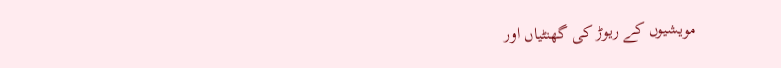مویشیوں کے ریوڑ کی گھنٹیاں اور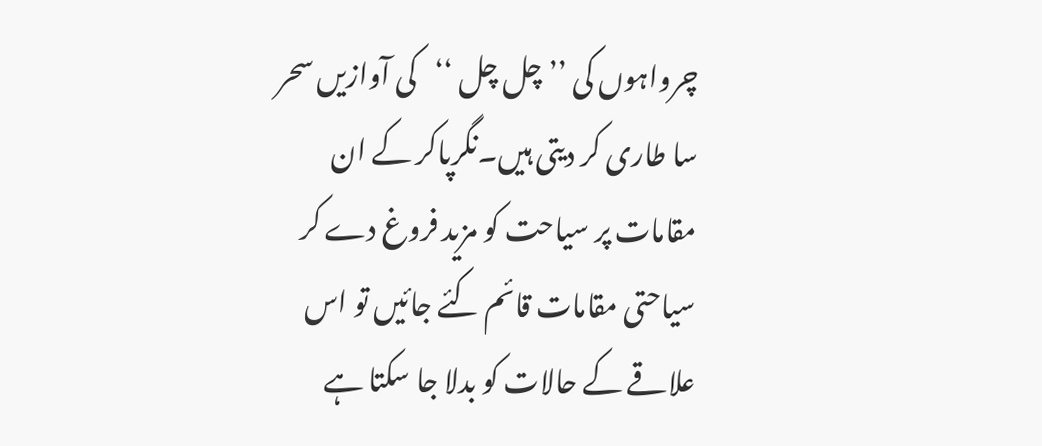چرواہوں کی ’’چل چل ‘‘کی آوازیں سحر سا طاری کر دیتی ہیں۔نگرپاکر کے ان مقامات پر سیاحت کو مزید فروغ دے کر سیاحتی مقامات قائم کئے جائیں تو اس علاقے کے حالات کو بدلا جا سکتا ہے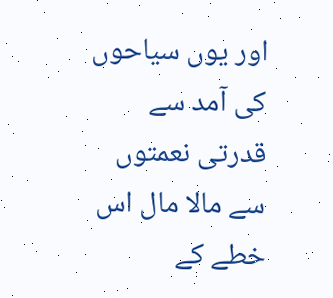اور یوں سیاحوں کی آمد سے قدرتی نعمتوں سے مالا مال اس خطے کے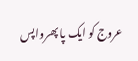عروج کو ایک پا پھرواپس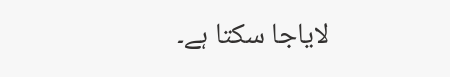لایاجا سکتا ہے۔